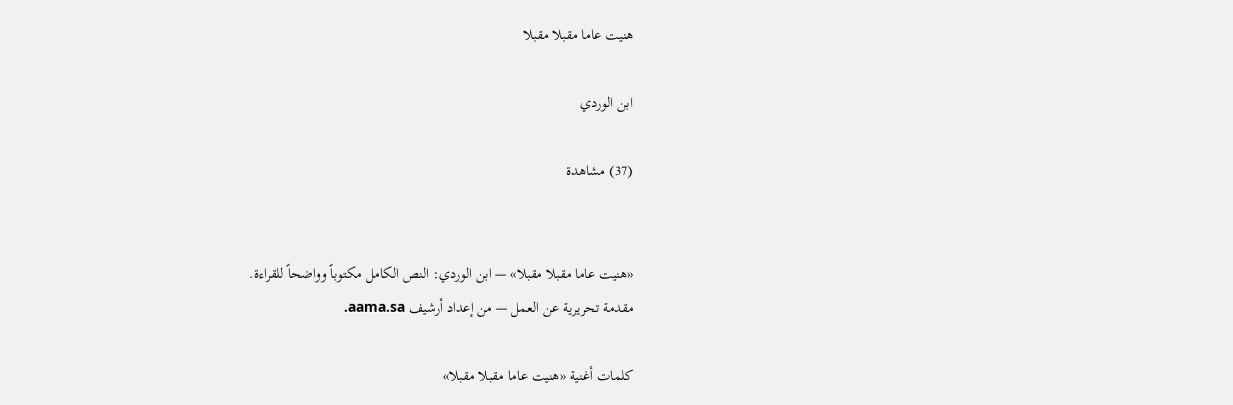هنيت عاما مقبلا مقبلا

ابن الوردي

(37) مشاهدة


«هنيت عاما مقبلا مقبلا» — ابن الوردي: النص الكامل مكتوباً وواضحاً للقراءة.
مقدمة تحريرية عن العمل — من إعداد أرشيف aama.sa.

كلمات أغنية «هنيت عاما مقبلا مقبلا»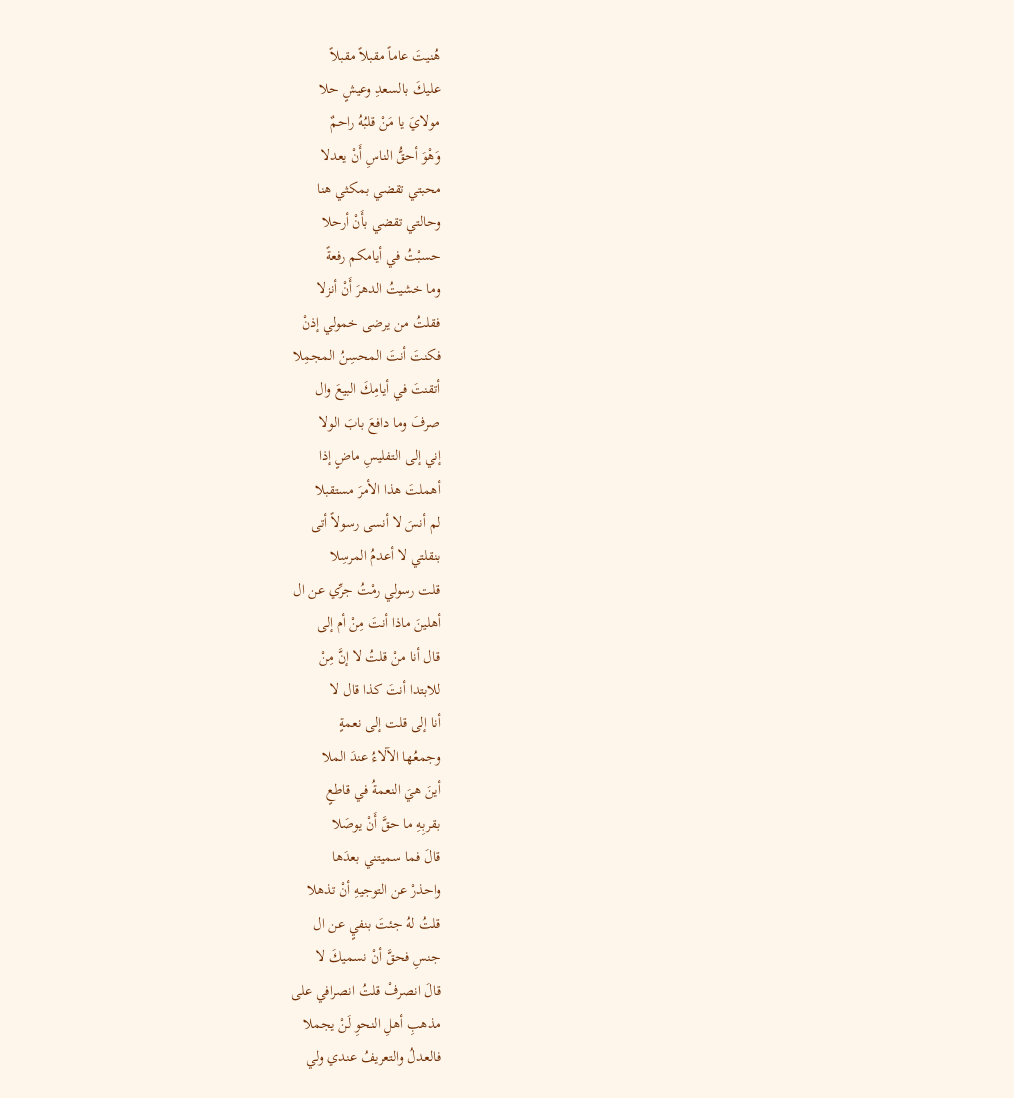هُنيتَ عاماً مقبلاً مقبلاً
عليكَ بالسعدِ وعيشٍ حلا
مولايَ يا مَنْ قلبُهُ راحمٌ
وَهْوَ أحقُّ الناسِ أَنْ يعدلا
محبتي تقضي بمكثي هنا
وحالتي تقضي بأَنْ أرحلا
حسبْتُ في أيامكم رفعةً
وما خشيتُ الدهرَ أَنْ أنزلا
فقلتُ من يرضى خمولي إذنْ
فكنتَ أنتَ المحسِنُ المجمِلا
أتقنتَ في أيامِكَ البيعَ وال
صرفَ وما دافعَ بابَ الولا
إني إلى التفليسِ ماضٍ إذا
أهملتَ هذا الأمرَ مستقبلا
لم أنسَ لا أنسى رسولاً أتى
بنقلتي لا أعدمُ المرسِلا
قلت رسولي رمْتُ جرِّي عن ال
أهلينَ ماذا أنتَ مِنْ أم إلى
قال أنا منْ قلتُ لا إنَّ مِنْ
للابتدا أنتَ كذا قال لا
أنا إلى قلت إلى نعمةٍ
وجمعُها الآلاءُ عندَ الملا
أينَ هيَ النعمةُ في قاطعٍ
بقربِهِ ما حقَّ أَنْ يوصَلا
قالَ فما سميتني بعدَها
واحذرْ عن التوجيهِ أنْ تذهلا
قلتُ لهُ جئتَ بنفيٍ عن ال
جنسِ فحقَّ أنْ نسميكَ لا
قالَ انصرفْ قلتُ انصرافي على
مذهبِ أهلِ النحوِ لَنْ يجملا
فالعدلُ والتعريفُ عندي ولي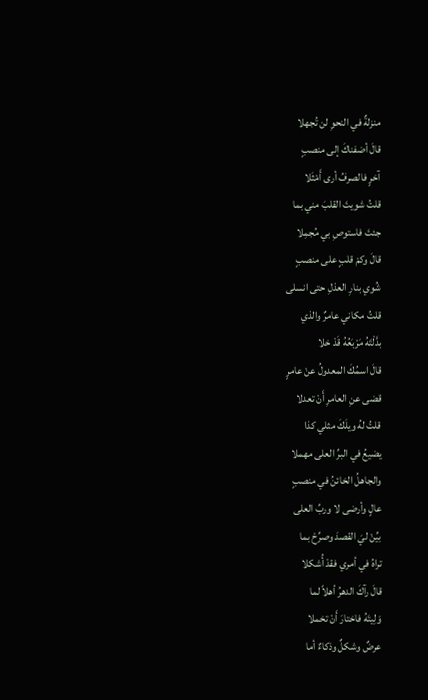منزلةٌ في النحوِ لن تُجهلا
قالَ أضفناكَ إلى منصبٍ
آخرٍ فالصرفُ أرى أَمْثَلا
قلتُ شويتَ القلبَ مني بما
جئتَ فاستوصِ بي مُجمِلا
قالَ وكمْ قلبٍ على منصبٍ
شُوي بنارِ العذلِ حتى انسلى
قلتُ مكاني عامرٌ والذي
بدَّلْتَهُ مَرْبَعُهُ قَدْ خلا
قالَ اسمُكَ المعدولُ عنْ عامرٍ
قضى عنِ العامرِ أَنْ تعدلا
قلتُ لهُ ويلَكَ مثلي كذا
يضيعُ في البرِّ العلى مهملا
والجاهلُ الخائنُ في منصبٍ
عالٍ وأرضى لا وربِّ العلى
بيِّنْ ليَ القصدَ وصرِّحْ بما
تراهُ في أمري فقدْ أُشكلا
قالَ رآكَ الدهرُ أهلاً لما
وَلِيتَهُ فاختارَ أَنْ تخملا
عرضٌ وشكلٌ وذكاءٌ أما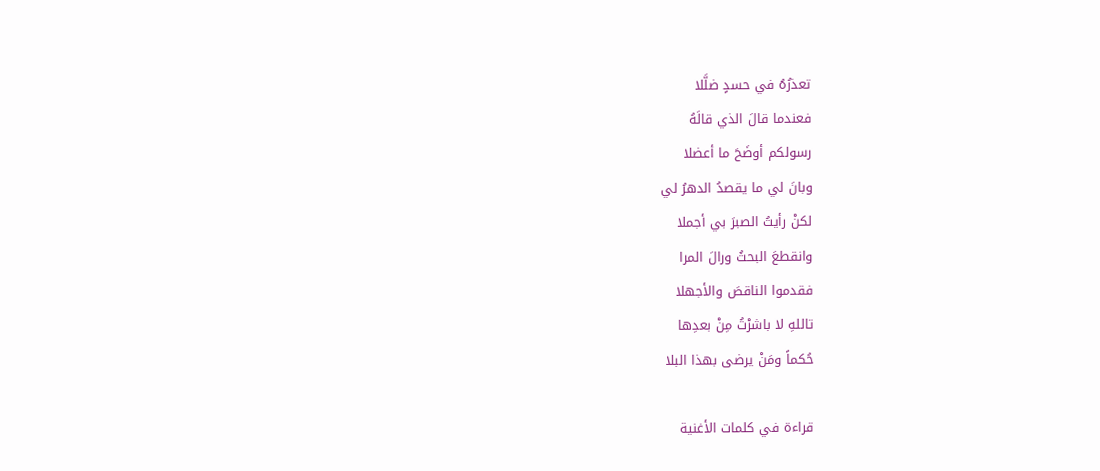تعذرُهُ في حسدٍ ضلَّلا
فعندما قالَ الذي قالَهُ
رسولكم أوضَحَ ما أعضلا
وبانَ لي ما يقصدُ الدهرُ لي
لكنْ رأيتُ الصبرَ بي أجملا
وانقطعَ البحثُ ورالَ المرا
فقدموا الناقصَ والأجهلا
تاللهِ لا باشرْتُ مِنْ بعدِها
حُكماً ومَنْ يرضى بهذا البلا

قراءة في كلمات الأغنية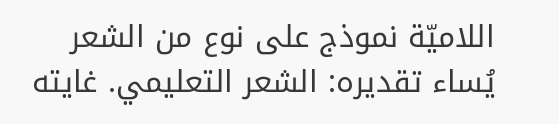اللاميّة نموذج على نوع من الشعر يُساء تقديره: الشعر التعليمي. غايته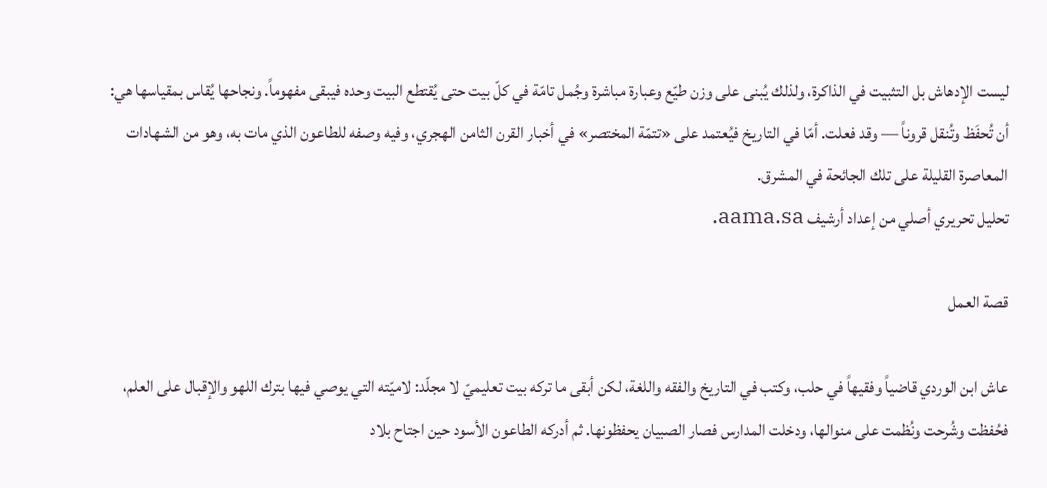ليست الإدهاش بل التثبيت في الذاكرة، ولذلك يُبنى على وزن طيّع وعبارة مباشرة وجُمل تامّة في كلّ بيت حتى يُقتطع البيت وحده فيبقى مفهوماً. ونجاحها يُقاس بمقياسها هي: أن تُحفَظ وتُنقل قروناً — وقد فعلت. أمّا في التاريخ فيُعتمد على «تتمّة المختصر» في أخبار القرن الثامن الهجري، وفيه وصفه للطاعون الذي مات به، وهو من الشهادات المعاصرة القليلة على تلك الجائحة في المشرق.
تحليل تحريري أصلي من إعداد أرشيف aama.sa.

قصة العمل

عاش ابن الوردي قاضياً وفقيهاً في حلب، وكتب في التاريخ والفقه واللغة، لكن أبقى ما تركه بيت تعليميّ لا مجلّد: لاميّته التي يوصي فيها بترك اللهو والإقبال على العلم، فحُفظت وشُرحت ونُظمت على منوالها، ودخلت المدارس فصار الصبيان يحفظونها. ثم أدركه الطاعون الأسود حين اجتاح بلاد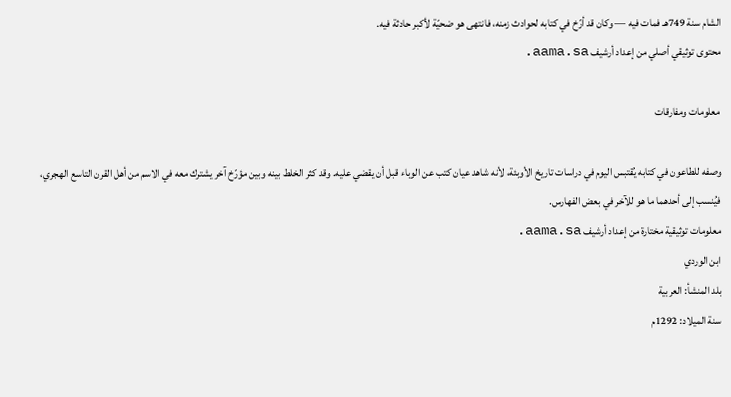الشام سنة 749هـ فمات فيه — وكان قد أرّخ في كتابه لحوادث زمنه، فانتهى هو ضحيّة لأكبر حادثة فيه.
محتوى توثيقي أصلي من إعداد أرشيف aama.sa.

معلومات ومفارقات

وصفه للطاعون في كتابه يُقتبس اليوم في دراسات تاريخ الأوبئة، لأنه شاهد عيان كتب عن الوباء قبل أن يقضي عليه. وقد كثر الخلط بينه وبين مؤرّخ آخر يشترك معه في الاسم من أهل القرن التاسع الهجري، فيُنسب إلى أحدهما ما هو للآخر في بعض الفهارس.
معلومات توثيقية مختارة من إعداد أرشيف aama.sa.
ابن الوردي
بلد المنشأ: العربية
سنة الميلاد: 1292م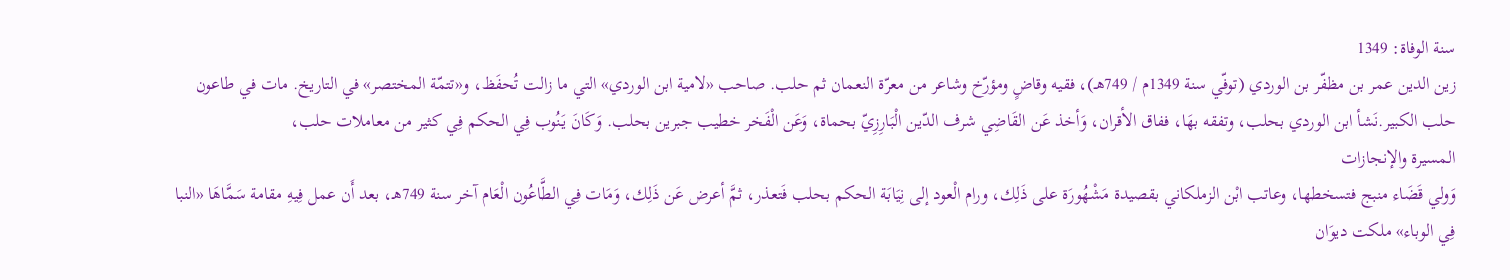سنة الوفاة: 1349
زين الدين عمر بن مظفّر بن الوردي (توفّي سنة 1349م / 749هـ)، فقيه وقاضٍ ومؤرّخ وشاعر من معرّة النعمان ثم حلب. صاحب «لامية ابن الوردي» التي ما زالت تُحفَظ، و«تتمّة المختصر» في التاريخ. مات في طاعون حلب الكبير.نَشأ ابن الوردي بحلب، وتفقه بهَا، ففاق الأقران، وَأخذ عَن القَاضِي شرف الدّين الْبَارِزِيّ بحماة، وَعَن الْفَخر خطيب جبرين بحلب. وَكَانَ يَنُوب فِي الحكم فِي كثير من معاملات حلب،
المسيرة والإنجازات
وَولي قَضَاء منبج فتسخطها، وعاتب ابْن الزملكاني بقصيدة مَشْهُورَة على ذَلِك، ورام الْعود إلى نِيَابَة الحكم بحلب فَتعذر، ثمَّ أعرض عَن ذَلِك، وَمَات فِي الطَّاعُون الْعَام آخر سنة 749هـ، بعد أَن عمل فِيهِ مقامة سَمَّاهَا «النبا فِي الوباء» ملكت ديوَان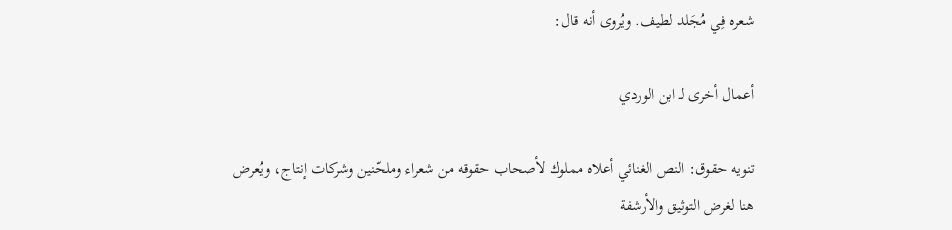شعره فِي مُجَلد لطيف. ويُروى أنه قال:

أعمال أخرى لـ ابن الوردي

تنويه حقوق: النص الغنائي أعلاه مملوك لأصحاب حقوقه من شعراء وملحّنين وشركات إنتاج، ويُعرض هنا لغرض التوثيق والأرشفة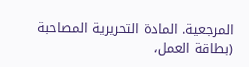المرجعية. المادة التحريرية المصاحبة (بطاقة العمل،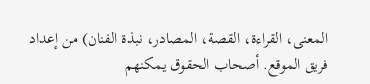المعنى، القراءة، القصة، المصادر، نبذة الفنان) من إعداد فريق الموقع. أصحاب الحقوق يمكنهم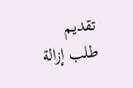تقديم طلب إزالة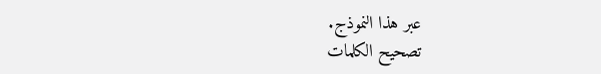عبر هذا النموذج.
تصحيح الكلمات